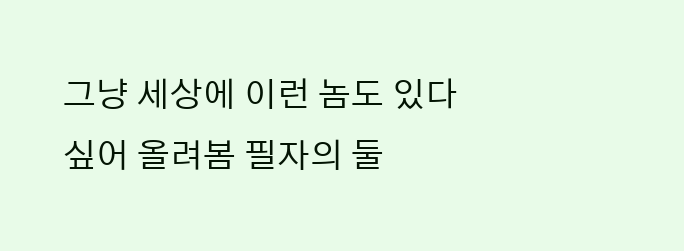그냥 세상에 이런 놈도 있다 싶어 올려봄 필자의 둘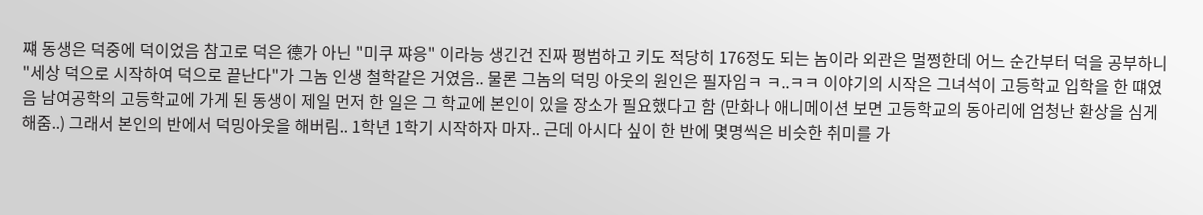쨰 동생은 덕중에 덕이었음 참고로 덕은 德가 아닌 "미쿠 쨔응" 이라능 생긴건 진짜 평범하고 키도 적당히 176정도 되는 놈이라 외관은 멀쩡한데 어느 순간부터 덕을 공부하니 "세상 덕으로 시작하여 덕으로 끝난다"가 그놈 인생 철학같은 거였음.. 물론 그놈의 덕밍 아웃의 원인은 필자임ㅋ ㅋ..ㅋㅋ 이야기의 시작은 그녀석이 고등학교 입학을 한 떄였음 남여공학의 고등학교에 가게 된 동생이 제일 먼저 한 일은 그 학교에 본인이 있을 장소가 필요했다고 함 (만화나 애니메이션 보면 고등학교의 동아리에 엄청난 환상을 심게 해줌..) 그래서 본인의 반에서 덕밍아웃을 해버림.. 1학년 1학기 시작하자 마자.. 근데 아시다 싶이 한 반에 몇명씩은 비슷한 취미를 가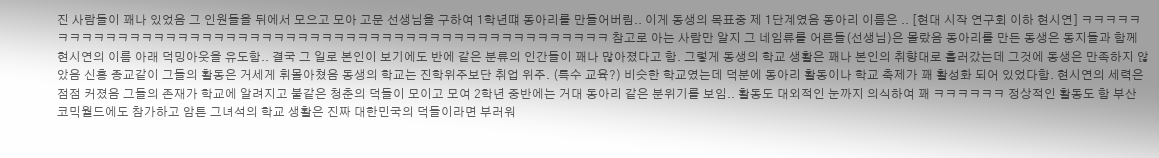진 사람들이 꽤나 있었음 그 인원들을 뒤에서 모으고 모아 고문 선생님을 구하여 1학년떄 동아리를 만들어버림.. 이게 동생의 목표중 제 1단계였음 동아리 이름은 .. [현대 시작 연구회 이하 현시연] ㅋㅋㅋㅋㅋㅋㅋㅋㅋㅋㅋㅋㅋㅋㅋㅋㅋㅋㅋㅋㅋㅋㅋㅋㅋㅋㅋㅋㅋㅋㅋㅋㅋㅋㅋㅋㅋㅋㅋㅋㅋㅋㅋㅋㅋㅋㅋㅋㅋㅋㅋ 참고로 아는 사람만 알지 그 네임류를 어른들(선생님)은 몰랐음 동아리를 만든 동생은 동지들과 함께 현시연의 이름 아래 덕밍아웃을 유도함.. 결국 그 일로 본인이 보기에도 반에 같은 분류의 인간들이 꽤나 많아졌다고 함. 그렇게 동생의 학교 생활은 꽤나 본인의 취향대로 흘러갔는데 그것에 동생은 만족하지 않았음 신흥 종교같이 그들의 활동은 거세게 휘몰아쳤음 동생의 학교는 진학위주보단 취업 위주. (특수 교육?) 비슷한 학교였는데 덕분에 동아리 활동이나 학교 축제가 꽤 활성화 되어 있었다함. 현시연의 세력은 점점 커졌음 그들의 존재가 학교에 알려지고 불같은 청춘의 덕들이 모이고 모여 2학년 중반에는 거대 동아리 같은 분위기를 보임.. 활동도 대외적인 눈까지 의식하여 꽤 ㅋㅋㅋㅋㅋㅋ 정상적인 활동도 함 부산 코믹월드에도 참가하고 암튼 그녀석의 학교 생활은 진짜 대한민국의 덕들이라면 부러워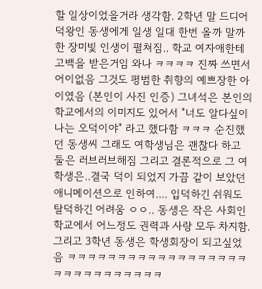할 일상이었을거라 생각함. 2학년 말 드디어 덕왕인 동생에게 일생 일대 한번 올까 말까한 장미빛 인생이 펼쳐짐.. 학교 여자애한테 고백을 받은거임 와나 ㅋㅋㅋㅋ 진짜 쓰면서 어이없음 그것도 평범한 취향의 예쁘장한 아이였음 (본인이 사진 인증) 그녀석은 본인의 학교에서의 이미지도 있어서 "너도 알다싶이 나는 오덕이야" 라고 했다함 ㅋㅋㅋ 순진했던 동생씨 그래도 여학생님은 괜찮다 하고 둘은 러브러브해짐 그리고 결론적으로 그 여학생은..결국 덕이 되었지 가끔 같이 보았던 애니메이션으로 인하여.... 입덕하긴 쉬워도 탈덕하긴 어려움 ㅇㅇ.. 동생은 작은 사회인 학교에서 어느정도 권력과 사랑 모두 차지함. 그리고 3학년 동생은 학생회장이 되고싶었음 ㅋㅋㅋㅋㅋㅋㅋㅋㅋㅋㅋㅋㅋㅋㅋㅋㅋㅋㅋㅋㅋㅋㅋㅋㅋㅋㅋㅋㅋ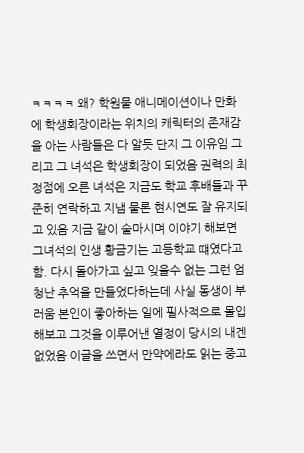ㅋㅋㅋㅋ 왜? 학원물 애니메이션이나 만화에 학생회장이라는 위치의 캐릭터의 존재감을 아는 사람들은 다 알듯 단지 그 이유임 그리고 그 녀석은 학생회장이 되었음 권력의 최정점에 오른 녀석은 지금도 학교 후배들과 꾸준히 연락하고 지냄 물론 현시연도 잘 유지되고 있음 지금 같이 술마시며 이야기 해보면 그녀석의 인생 황금기는 고등학교 떄였다고 함. 다시 돌아가고 싶고 잊을수 없는 그런 엄청난 추억을 만들었다하는데 사실 동생이 부러움 본인이 좋아하는 일에 필사적으로 몰입해보고 그것을 이루어낸 열정이 당시의 내겐 없었음 이글을 쓰면서 만약에라도 읽는 중고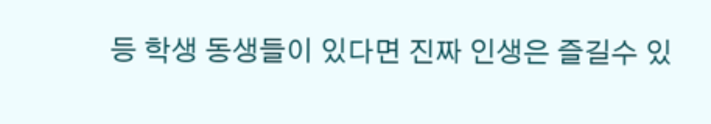등 학생 동생들이 있다면 진짜 인생은 즐길수 있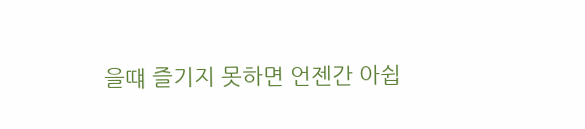을떄 즐기지 못하면 언젠간 아쉽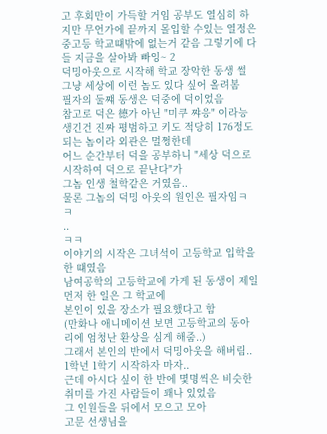고 후회만이 가득할 거임 공부도 열심히 하지만 무언가에 끝까지 몰입할 수있는 열정은 중고등 학교떄밖에 없는거 같음 그렇기에 다들 지금을 살아봐 빠잉~ 2
덕밍아웃으로 시작해 학교 장악한 동생 썰
그냥 세상에 이런 놈도 있다 싶어 올려봄
필자의 둘쨰 동생은 덕중에 덕이었음
참고로 덕은 德가 아닌 "미쿠 쨔응" 이라능
생긴건 진짜 평범하고 키도 적당히 176정도 되는 놈이라 외관은 멀쩡한데
어느 순간부터 덕을 공부하니 "세상 덕으로 시작하여 덕으로 끝난다"가
그놈 인생 철학같은 거였음..
물론 그놈의 덕밍 아웃의 원인은 필자임ㅋ
ㅋ
..
ㅋㅋ
이야기의 시작은 그녀석이 고등학교 입학을 한 떄였음
남여공학의 고등학교에 가게 된 동생이 제일 먼저 한 일은 그 학교에
본인이 있을 장소가 필요했다고 함
(만화나 애니메이션 보면 고등학교의 동아리에 엄청난 환상을 심게 해줌..)
그래서 본인의 반에서 덕밍아웃을 해버림..
1학년 1학기 시작하자 마자..
근데 아시다 싶이 한 반에 몇명씩은 비슷한 취미를 가진 사람들이 꽤나 있었음
그 인원들을 뒤에서 모으고 모아
고문 선생님을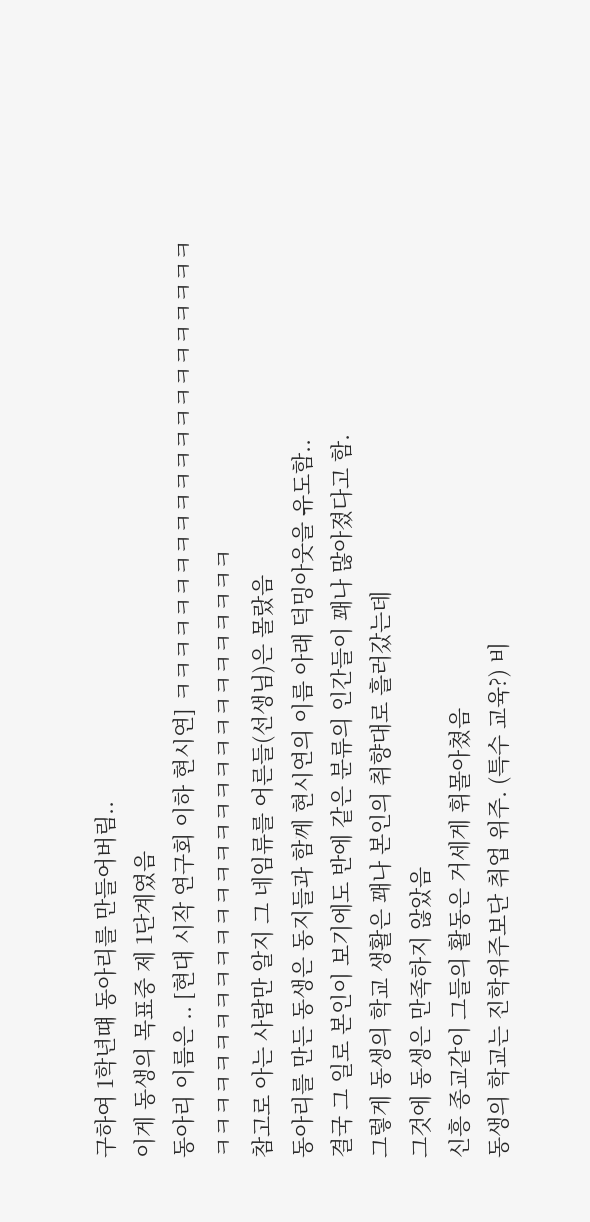구하여 1학년떄 동아리를 만들어버림..
이게 동생의 목표중 제 1단계였음
동아리 이름은 .. [현대 시작 연구회 이하 현시연] ㅋㅋㅋㅋㅋㅋㅋㅋㅋㅋㅋㅋㅋㅋㅋㅋㅋㅋㅋㅋㅋㅋㅋㅋㅋㅋㅋㅋㅋㅋㅋㅋㅋㅋㅋㅋㅋㅋㅋㅋㅋㅋㅋㅋㅋㅋㅋㅋㅋㅋㅋ
참고로 아는 사람만 알지 그 네임류를 어른들(선생님)은 몰랐음
동아리를 만든 동생은 동지들과 함께 현시연의 이름 아래 덕밍아웃을 유도함..
결국 그 일로 본인이 보기에도 반에 같은 분류의 인간들이 꽤나 많아졌다고 함.
그렇게 동생의 학교 생활은 꽤나 본인의 취향대로 흘러갔는데
그것에 동생은 만족하지 않았음
신흥 종교같이 그들의 활동은 거세게 휘몰아쳤음
동생의 학교는 진학위주보단 취업 위주. (특수 교육?) 비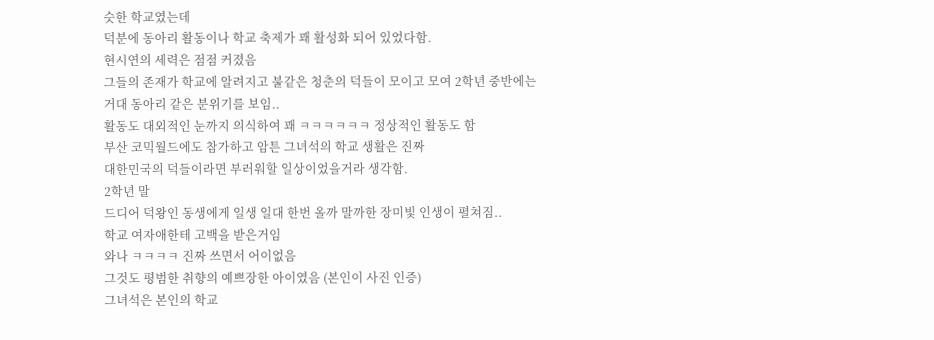슷한 학교였는데
덕분에 동아리 활동이나 학교 축제가 꽤 활성화 되어 있었다함.
현시연의 세력은 점점 커졌음
그들의 존재가 학교에 알려지고 불같은 청춘의 덕들이 모이고 모여 2학년 중반에는
거대 동아리 같은 분위기를 보임..
활동도 대외적인 눈까지 의식하여 꽤 ㅋㅋㅋㅋㅋㅋ 정상적인 활동도 함
부산 코믹월드에도 참가하고 암튼 그녀석의 학교 생활은 진짜
대한민국의 덕들이라면 부러워할 일상이었을거라 생각함.
2학년 말
드디어 덕왕인 동생에게 일생 일대 한번 올까 말까한 장미빛 인생이 펼쳐짐..
학교 여자애한테 고백을 받은거임
와나 ㅋㅋㅋㅋ 진짜 쓰면서 어이없음
그것도 평범한 취향의 예쁘장한 아이였음 (본인이 사진 인증)
그녀석은 본인의 학교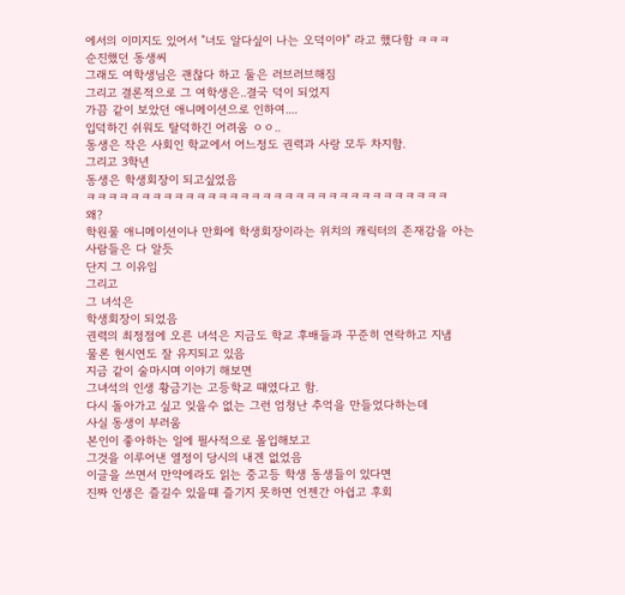에서의 이미지도 있어서 "너도 알다싶이 나는 오덕이야" 라고 했다함 ㅋㅋㅋ
순진했던 동생씨
그래도 여학생님은 괜찮다 하고 둘은 러브러브해짐
그리고 결론적으로 그 여학생은..결국 덕이 되었지
가끔 같이 보았던 애니메이션으로 인하여....
입덕하긴 쉬워도 탈덕하긴 어려움 ㅇㅇ..
동생은 작은 사회인 학교에서 어느정도 권력과 사랑 모두 차지함.
그리고 3학년
동생은 학생회장이 되고싶었음
ㅋㅋㅋㅋㅋㅋㅋㅋㅋㅋㅋㅋㅋㅋㅋㅋㅋㅋㅋㅋㅋㅋㅋㅋㅋㅋㅋㅋㅋㅋㅋㅋㅋ
왜?
학원물 애니메이션이나 만화에 학생회장이라는 위치의 캐릭터의 존재감을 아는 사람들은 다 알듯
단지 그 이유임
그리고
그 녀석은
학생회장이 되었음
권력의 최정점에 오른 녀석은 지금도 학교 후배들과 꾸준히 연락하고 지냄
물론 현시연도 잘 유지되고 있음
지금 같이 술마시며 이야기 해보면
그녀석의 인생 황금기는 고등학교 떄였다고 함.
다시 돌아가고 싶고 잊을수 없는 그런 엄청난 추억을 만들었다하는데
사실 동생이 부러움
본인이 좋아하는 일에 필사적으로 몰입해보고
그것을 이루어낸 열정이 당시의 내겐 없었음
이글을 쓰면서 만약에라도 읽는 중고등 학생 동생들이 있다면
진짜 인생은 즐길수 있을떄 즐기지 못하면 언젠간 아쉽고 후회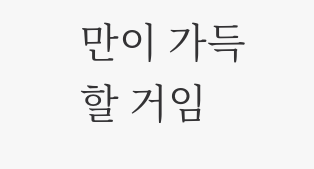만이 가득할 거임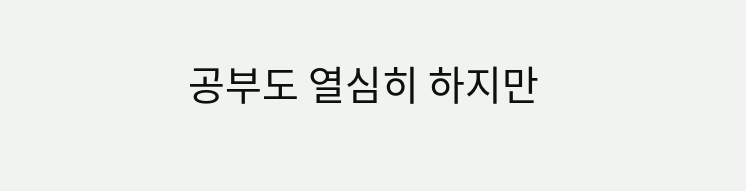공부도 열심히 하지만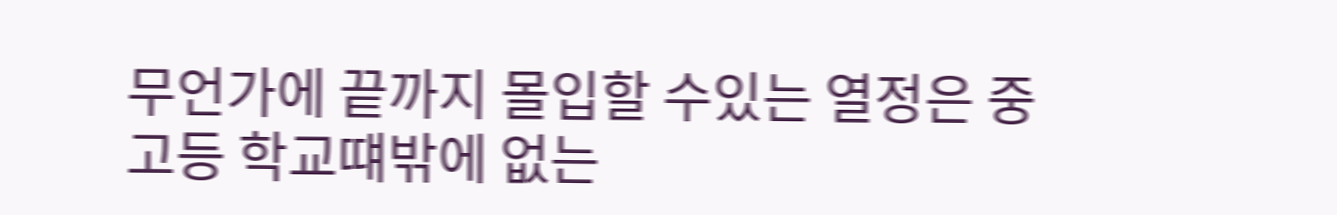무언가에 끝까지 몰입할 수있는 열정은 중고등 학교떄밖에 없는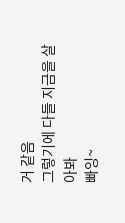거 같음
그렇기에 다들 지금을 살아봐
빠잉~